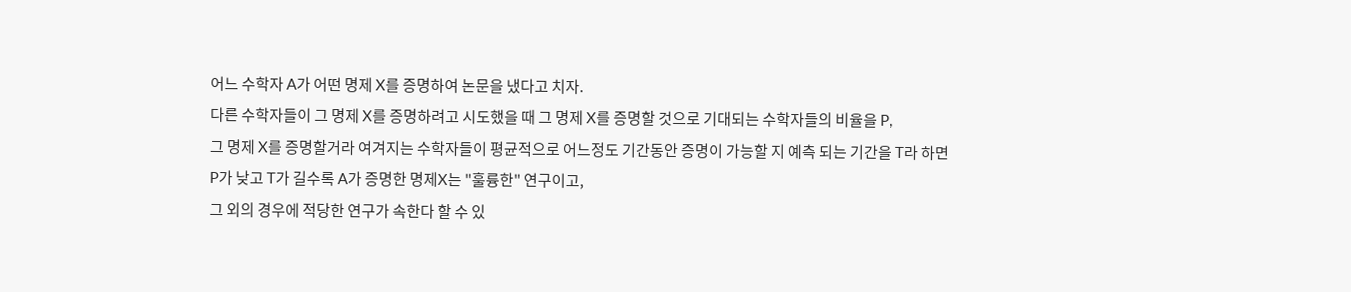어느 수학자 A가 어떤 명제 X를 증명하여 논문을 냈다고 치자.
다른 수학자들이 그 명제 X를 증명하려고 시도했을 때 그 명제 X를 증명할 것으로 기대되는 수학자들의 비율을 P,
그 명제 X를 증명할거라 여겨지는 수학자들이 평균적으로 어느정도 기간동안 증명이 가능할 지 예측 되는 기간을 T라 하면
P가 낮고 T가 길수록 A가 증명한 명제X는 "훌륭한" 연구이고,
그 외의 경우에 적당한 연구가 속한다 할 수 있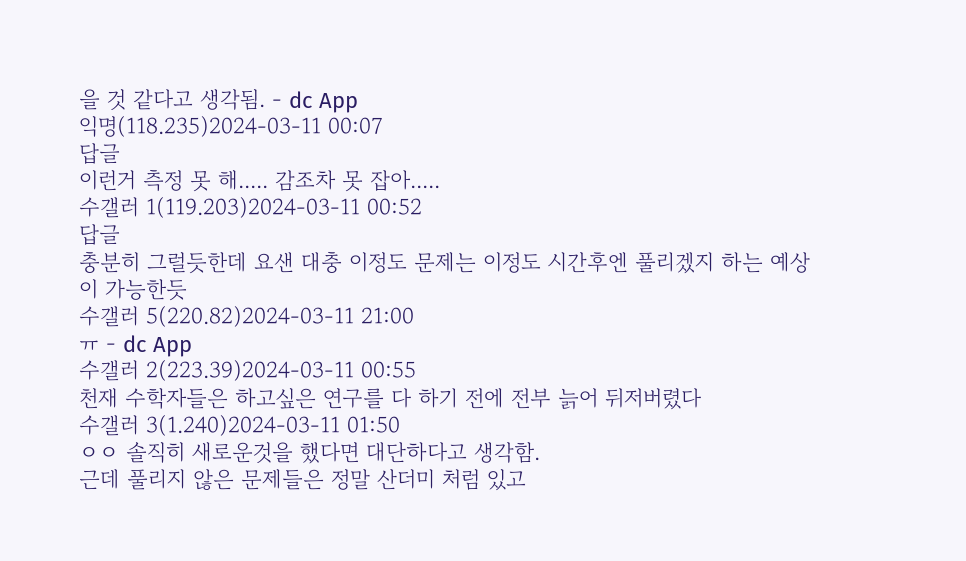을 것 같다고 생각됨. - dc App
익명(118.235)2024-03-11 00:07
답글
이런거 측정 못 해..... 감조차 못 잡아.....
수갤러 1(119.203)2024-03-11 00:52
답글
충분히 그럴듯한데 요샌 대충 이정도 문제는 이정도 시간후엔 풀리겠지 하는 예상이 가능한듯
수갤러 5(220.82)2024-03-11 21:00
ㅠ - dc App
수갤러 2(223.39)2024-03-11 00:55
천재 수학자들은 하고싶은 연구를 다 하기 전에 전부 늙어 뒤저버렸다
수갤러 3(1.240)2024-03-11 01:50
ㅇㅇ 솔직히 새로운것을 했다면 대단하다고 생각함.
근데 풀리지 않은 문제들은 정말 산더미 처럼 있고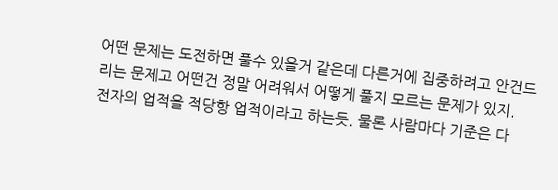어떤 문제는 도전하면 풀수 있을거 같은데 다른거에 집중하려고 안건드리는 문제고 어떤건 정말 어려워서 어떻게 풀지 모르는 문제가 있지.
전자의 업적을 적당항 업적이라고 하는듯. 물론 사람마다 기준은 다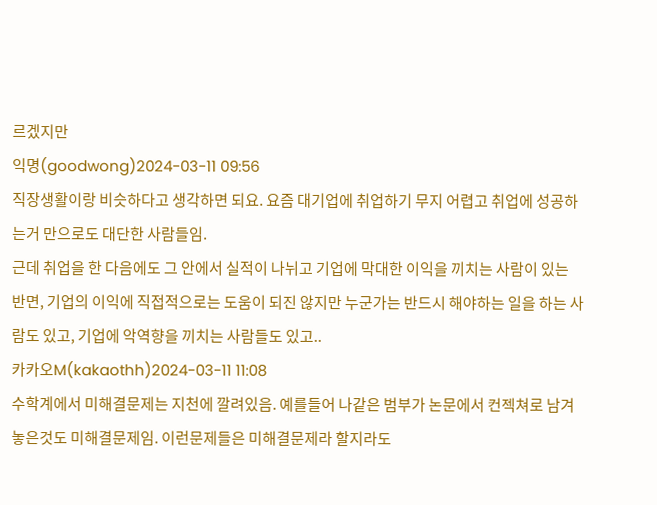르겠지만
익명(goodwong)2024-03-11 09:56
직장생활이랑 비슷하다고 생각하면 되요. 요즘 대기업에 취업하기 무지 어렵고 취업에 성공하는거 만으로도 대단한 사람들임.
근데 취업을 한 다음에도 그 안에서 실적이 나뉘고 기업에 막대한 이익을 끼치는 사람이 있는 반면, 기업의 이익에 직접적으로는 도움이 되진 않지만 누군가는 반드시 해야하는 일을 하는 사람도 있고, 기업에 악역향을 끼치는 사람들도 있고..
카카오M(kakaothh)2024-03-11 11:08
수학계에서 미해결문제는 지천에 깔려있음. 예를들어 나같은 범부가 논문에서 컨젝쳐로 남겨놓은것도 미해결문제임. 이런문제들은 미해결문제라 할지라도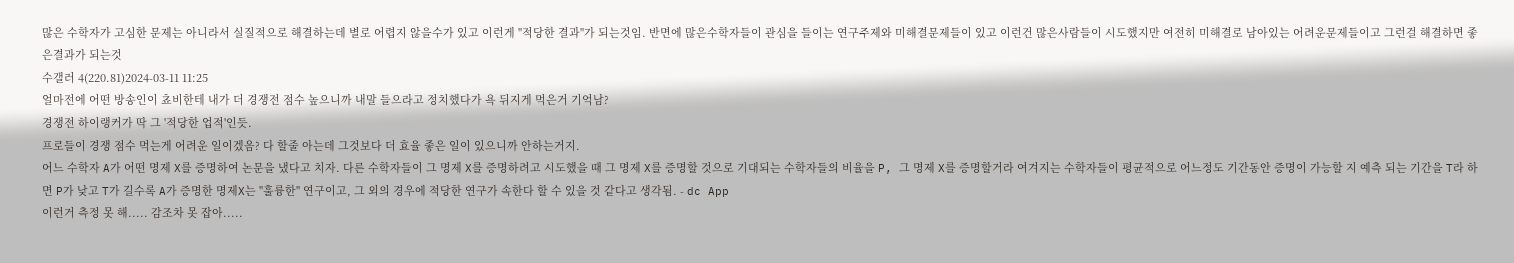많은 수학자가 고심한 문제는 아니라서 실질적으로 해결하는데 별로 어렵지 않을수가 있고 이런게 "적당한 결과"가 되는것임. 반면에 많은수학자들이 관심을 들이는 연구주제와 미해결문제들이 있고 이런건 많은사람들이 시도했지만 여전히 미해결로 남아있는 어려운문제들이고 그런걸 해결하면 좋은결과가 되는것
수갤러 4(220.81)2024-03-11 11:25
얼마전에 어떤 방송인이 쵸비한테 내가 더 경쟁전 점수 높으니까 내말 들으라고 정치했다가 욕 뒤지게 먹은거 기억남?
경쟁전 하이랭커가 딱 그 '적당한 업적'인듯.
프로들이 경쟁 점수 먹는게 어려운 일이겠음? 다 할줄 아는데 그것보다 더 효율 좋은 일이 있으니까 안하는거지.
어느 수학자 A가 어떤 명제 X를 증명하여 논문을 냈다고 치자. 다른 수학자들이 그 명제 X를 증명하려고 시도했을 때 그 명제 X를 증명할 것으로 기대되는 수학자들의 비율을 P, 그 명제 X를 증명할거라 여겨지는 수학자들이 평균적으로 어느정도 기간동안 증명이 가능할 지 예측 되는 기간을 T라 하면 P가 낮고 T가 길수록 A가 증명한 명제X는 "훌륭한" 연구이고, 그 외의 경우에 적당한 연구가 속한다 할 수 있을 것 같다고 생각됨. - dc App
이런거 측정 못 해..... 감조차 못 잡아.....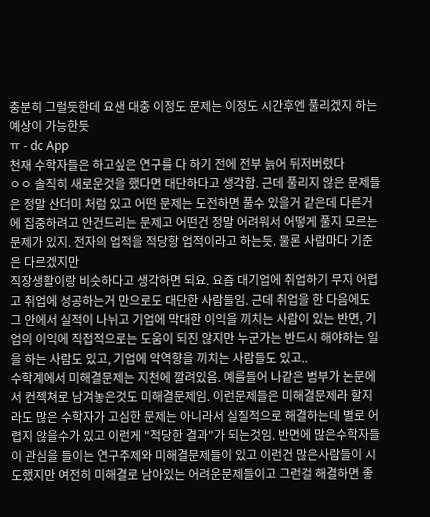충분히 그럴듯한데 요샌 대충 이정도 문제는 이정도 시간후엔 풀리겠지 하는 예상이 가능한듯
ㅠ - dc App
천재 수학자들은 하고싶은 연구를 다 하기 전에 전부 늙어 뒤저버렸다
ㅇㅇ 솔직히 새로운것을 했다면 대단하다고 생각함. 근데 풀리지 않은 문제들은 정말 산더미 처럼 있고 어떤 문제는 도전하면 풀수 있을거 같은데 다른거에 집중하려고 안건드리는 문제고 어떤건 정말 어려워서 어떻게 풀지 모르는 문제가 있지. 전자의 업적을 적당항 업적이라고 하는듯. 물론 사람마다 기준은 다르겠지만
직장생활이랑 비슷하다고 생각하면 되요. 요즘 대기업에 취업하기 무지 어렵고 취업에 성공하는거 만으로도 대단한 사람들임. 근데 취업을 한 다음에도 그 안에서 실적이 나뉘고 기업에 막대한 이익을 끼치는 사람이 있는 반면, 기업의 이익에 직접적으로는 도움이 되진 않지만 누군가는 반드시 해야하는 일을 하는 사람도 있고, 기업에 악역향을 끼치는 사람들도 있고..
수학계에서 미해결문제는 지천에 깔려있음. 예를들어 나같은 범부가 논문에서 컨젝쳐로 남겨놓은것도 미해결문제임. 이런문제들은 미해결문제라 할지라도 많은 수학자가 고심한 문제는 아니라서 실질적으로 해결하는데 별로 어렵지 않을수가 있고 이런게 "적당한 결과"가 되는것임. 반면에 많은수학자들이 관심을 들이는 연구주제와 미해결문제들이 있고 이런건 많은사람들이 시도했지만 여전히 미해결로 남아있는 어려운문제들이고 그런걸 해결하면 좋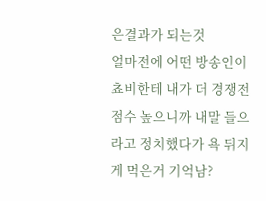은결과가 되는것
얼마전에 어떤 방송인이 쵸비한테 내가 더 경쟁전 점수 높으니까 내말 들으라고 정치했다가 욕 뒤지게 먹은거 기억남?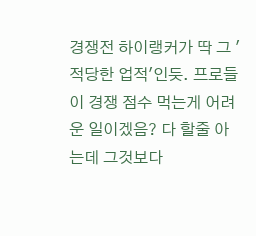경쟁전 하이랭커가 딱 그 '적당한 업적'인듯. 프로들이 경쟁 점수 먹는게 어려운 일이겠음? 다 할줄 아는데 그것보다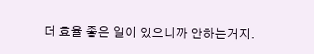더 효율 좋은 일이 있으니까 안하는거지.